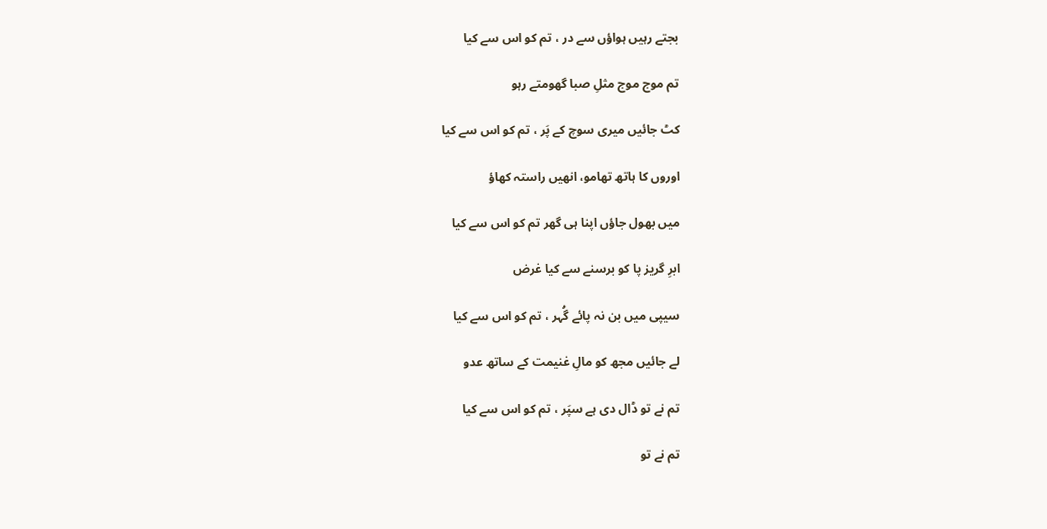بجتے رہیں ہواؤں سے در ، تم کو اس سے کیا

تم موج موج مثلِ صبا گھومتے رہو

کٹ جائیں میری سوچ کے پَر ، تم کو اس سے کیا

اوروں کا ہاتھ تھامو، انھیں راستہ کھاؤ

میں بھول جاؤں اپنا ہی گھر تم کو اس سے کیا

ابرِ گریز پا کو برسنے سے کیا غرض

سیپی میں بن نہ پائے گُہر ، تم کو اس سے کیا

لے جائیں مجھ کو مالِ غنیمت کے ساتھ عدو

تم نے تو ڈال دی ہے سپَر ، تم کو اس سے کیا

تم نے تو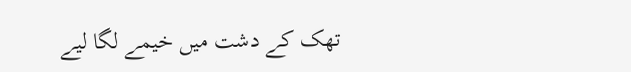تھک کے دشت میں خیمے لگا لیے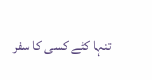تنہا کٹے کسی کا سفر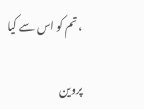، تم کو اس سے کیا

پروین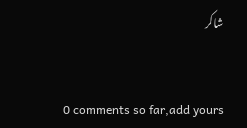شاکر


0 comments so far,add yours